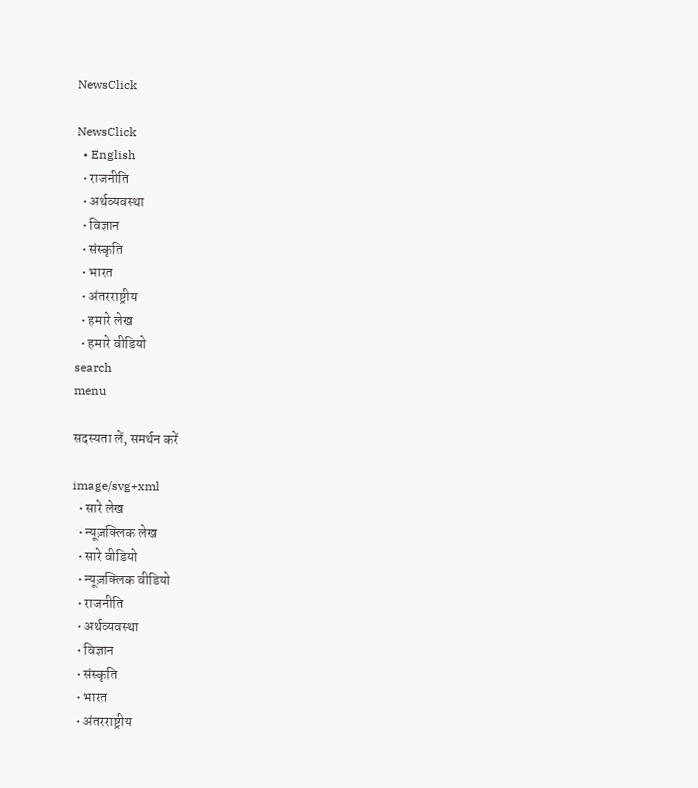NewsClick

NewsClick
  • English
  • राजनीति
  • अर्थव्यवस्था
  • विज्ञान
  • संस्कृति
  • भारत
  • अंतरराष्ट्रीय
  • हमारे लेख
  • हमारे वीडियो
search
menu

सदस्यता लें, समर्थन करें

image/svg+xml
  • सारे लेख
  • न्यूज़क्लिक लेख
  • सारे वीडियो
  • न्यूज़क्लिक वीडियो
  • राजनीति
  • अर्थव्यवस्था
  • विज्ञान
  • संस्कृति
  • भारत
  • अंतरराष्ट्रीय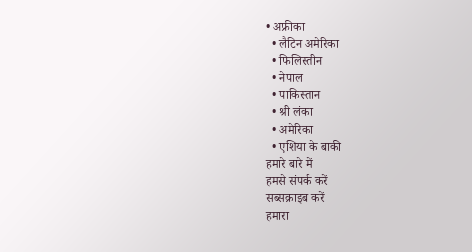• अफ्रीका
  • लैटिन अमेरिका
  • फिलिस्तीन
  • नेपाल
  • पाकिस्तान
  • श्री लंका
  • अमेरिका
  • एशिया के बाकी
हमारे बारे में
हमसे संपर्क करें
सब्सक्राइब करें
हमारा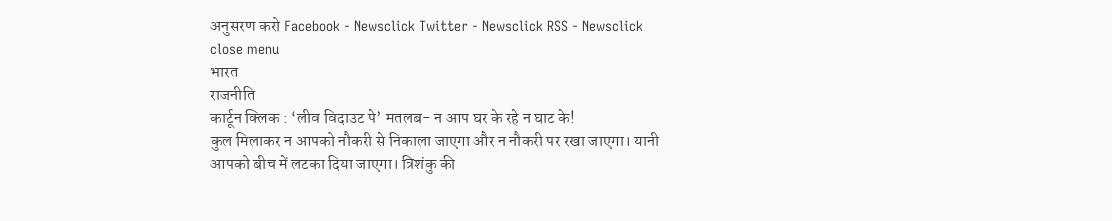अनुसरण करो Facebook - Newsclick Twitter - Newsclick RSS - Newsclick
close menu
भारत
राजनीति
कार्टून क्लिक : ‘लीव विदाउट पे’ मतलब- न आप घर के रहे न घाट के!
कुल मिलाकर न आपको नौकरी से निकाला जाएगा और न नौकरी पर रखा जाएगा। यानी आपको बीच में लटका दिया जाएगा। त्रिशंकु की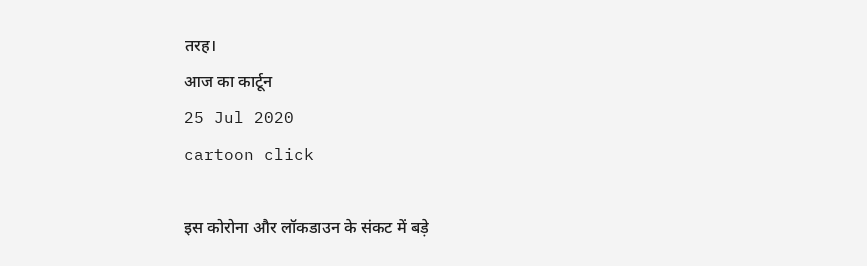तरह।
आज का कार्टून
25 Jul 2020
cartoon click

इस कोरोना और लॉकडाउन के संकट में बड़े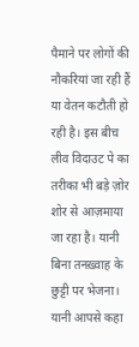पैमाने पर लोगों की नौकरियां जा रही हैं या वेतन कटौती हो रही है। इस बीच लीव विदाउट पे का तरीका भी बड़े ज़ोर शोर से आज़माया जा रहा है। यानी बिना तनख़्वाह के छुट्टी पर भेजना। यानी आपसे कहा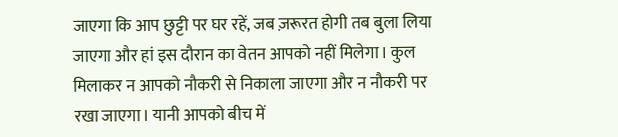जाएगा कि आप छुट्टी पर घर रहें, जब ज़रूरत होगी तब बुला लिया जाएगा और हां इस दौरान का वेतन आपको नहीं मिलेगा। कुल मिलाकर न आपको नौकरी से निकाला जाएगा और न नौकरी पर रखा जाएगा। यानी आपको बीच में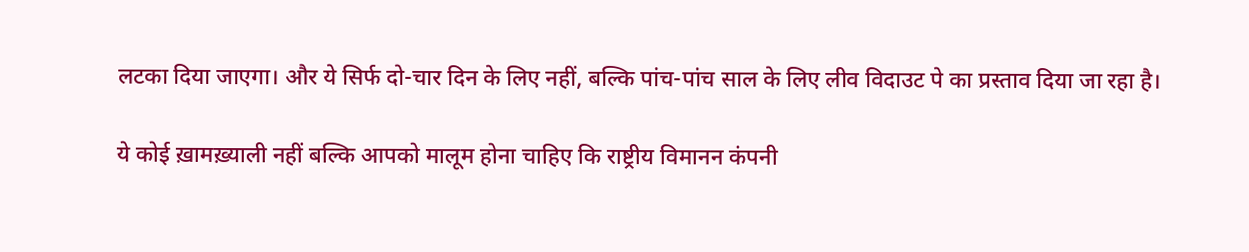लटका दिया जाएगा। और ये सिर्फ दो-चार दिन के लिए नहीं, बल्कि पांच-पांच साल के लिए लीव विदाउट पे का प्रस्ताव दिया जा रहा है।

ये कोई ख़ामख़्याली नहीं बल्कि आपको मालूम होना चाहिए कि राष्ट्रीय विमानन कंपनी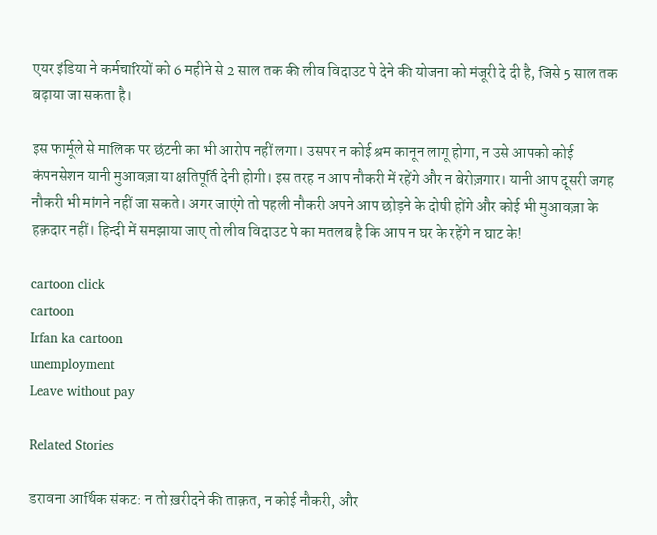एयर इंडिया ने कर्मचारियों को 6 महीने से 2 साल तक की लीव विदाउट पे देने की योजना को मंजूरी दे दी है, जिसे 5 साल तक बढ़ाया जा सकता है।

इस फार्मूले से मालिक पर छंटनी का भी आरोप नहीं लगा। उसपर न कोई श्रम कानून लागू होगा, न उसे आपको कोई कंपनसेशन यानी मुआवज़ा या क्षतिपूर्ति देनी होगी। इस तरह न आप नौकरी में रहेंगे और न बेरोज़गार। यानी आप दूसरी जगह नौकरी भी मांगने नहीं जा सकते। अगर जाएंगे तो पहली नौकरी अपने आप छोड़ने के दोषी होंगे और कोई भी मुआवज़ा के हक़दार नहीं। हिन्दी में समझाया जाए तो लीव विदाउट पे का मतलब है कि आप न घर के रहेंगे न घाट के!

cartoon click
cartoon
Irfan ka cartoon
unemployment
Leave without pay

Related Stories

डरावना आर्थिक संकट: न तो ख़रीदने की ताक़त, न कोई नौकरी, और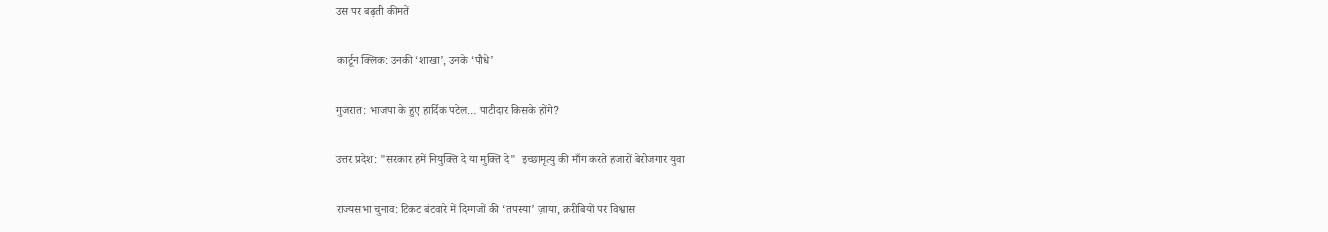उस पर बढ़ती कीमतें

कार्टून क्लिक: उनकी ‘शाखा’, उनके ‘पौधे’

गुजरात: भाजपा के हुए हार्दिक पटेल… पाटीदार किसके होंगे?

उत्तर प्रदेश: "सरकार हमें नियुक्ति दे या मुक्ति दे"  इच्छामृत्यु की माँग करते हजारों बेरोजगार युवा

राज्यसभा चुनाव: टिकट बंटवारे में दिग्गजों की ‘तपस्या’ ज़ाया, क़रीबियों पर विश्वास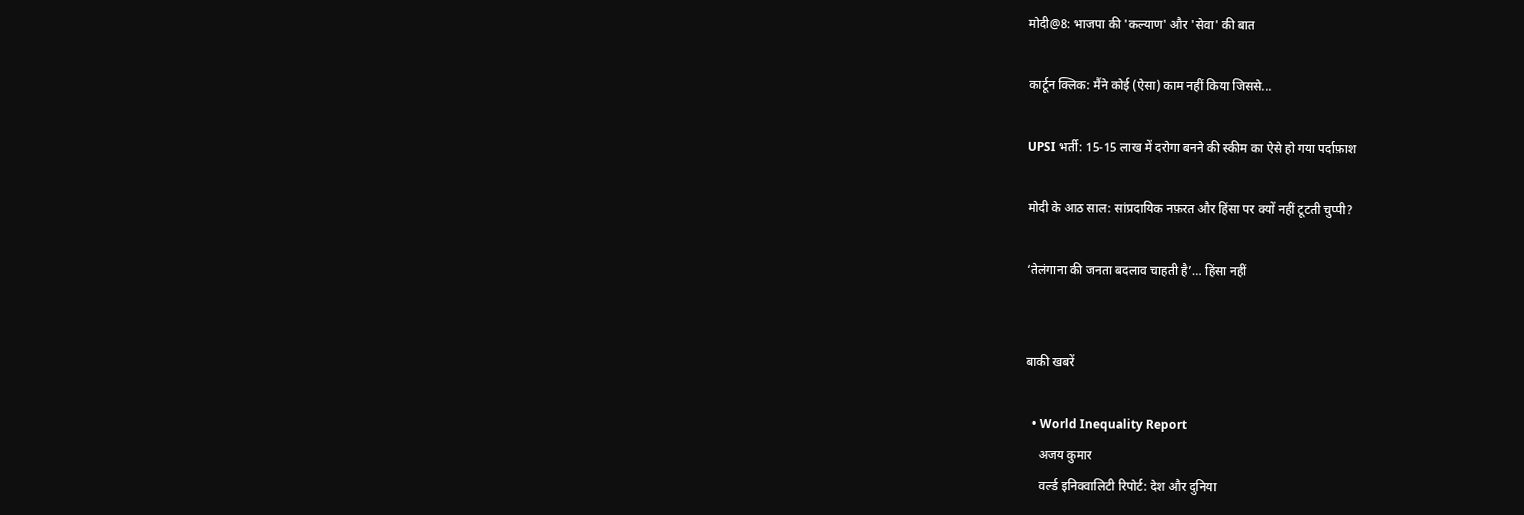मोदी@8: भाजपा की 'कल्याण' और 'सेवा' की बात

कार्टून क्लिक: मैंने कोई (ऐसा) काम नहीं किया जिससे...

UPSI भर्ती: 15-15 लाख में दरोगा बनने की स्कीम का ऐसे हो गया पर्दाफ़ाश

मोदी के आठ साल: सांप्रदायिक नफ़रत और हिंसा पर क्यों नहीं टूटती चुप्पी?

‘तेलंगाना की जनता बदलाव चाहती है’… हिंसा नहीं


बाकी खबरें

  • World Inequality Report
    अजय कुमार
    वर्ल्ड इनिक्वालिटी रिपोर्ट: देश और दुनिया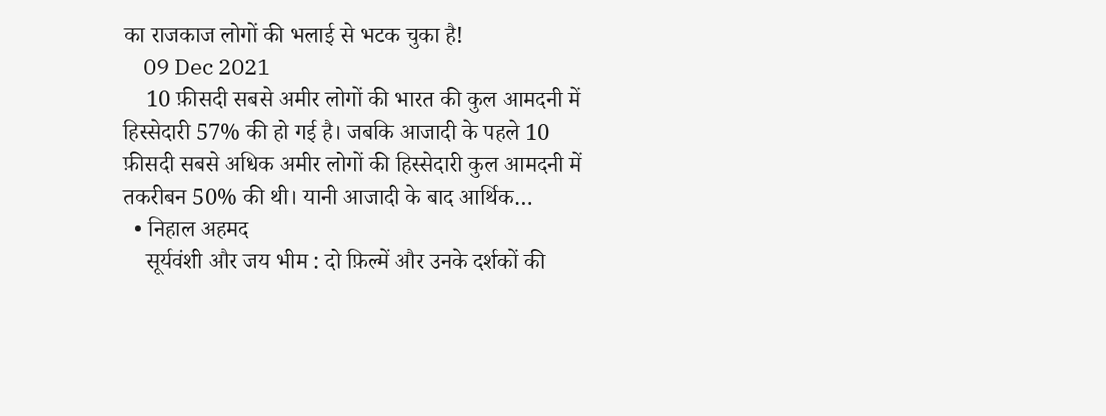का राजकाज लोगों की भलाई से भटक चुका है!
    09 Dec 2021
    10 फ़ीसदी सबसे अमीर लोगों की भारत की कुल आमदनी में हिस्सेदारी 57% की हो गई है। जबकि आजादी के पहले 10 फ़ीसदी सबसे अधिक अमीर लोगों की हिस्सेदारी कुल आमदनी में तकरीबन 50% की थी। यानी आजादी के बाद आर्थिक…
  • निहाल अहमद
    सूर्यवंशी और जय भीम : दो फ़िल्में और उनके दर्शकों की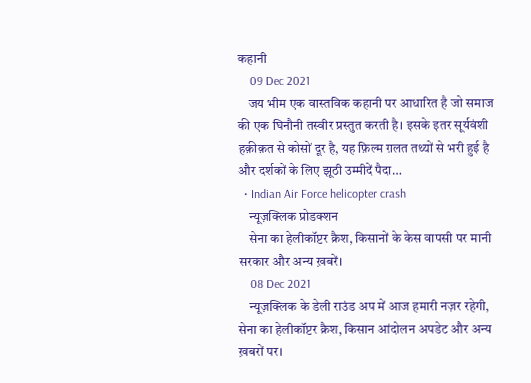कहानी
    09 Dec 2021
    जय भीम एक वास्तविक कहानी पर आधारित है जो समाज की एक घिनौनी तस्वीर प्रस्तुत करती है। इसके इतर सूर्यवंशी हक़ीक़त से कोसों दूर है, यह फ़िल्म ग़लत तथ्यों से भरी हुई है और दर्शकों के लिए झूठी उम्मीदें पैदा…
  • Indian Air Force helicopter crash
    न्यूज़क्लिक प्रोडक्शन
    सेना का हेलीकॉप्टर क्रैश, किसानों के केस वापसी पर मानी सरकार और अन्य ख़बरें।
    08 Dec 2021
    न्यूज़क्लिक के डेली राउंड अप में आज हमारी नज़र रहेगी, सेना का हेलीकॉप्टर क्रैश, किसान आंदोलन अपडेट और अन्य ख़बरों पर।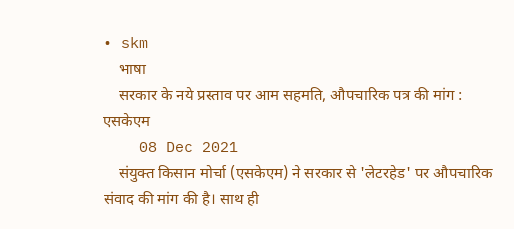• skm
    भाषा
    सरकार के नये प्रस्ताव पर आम सहमति, औपचारिक पत्र की मांग : एसकेएम
    08 Dec 2021
    संयुक्त किसान मोर्चा (एसकेएम) ने सरकार से 'लेटरहेड' पर औपचारिक संवाद की मांग की है। साथ ही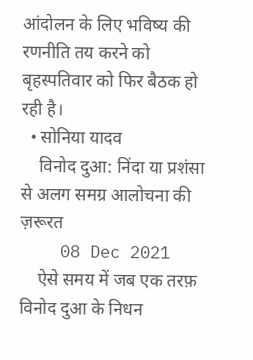आंदोलन के लिए भविष्य की रणनीति तय करने को बृहस्पतिवार को फिर बैठक हो रही है।
  • सोनिया यादव
    विनोद दुआ: निंदा या प्रशंसा से अलग समग्र आलोचना की ज़रूरत
    08 Dec 2021
    ऐसे समय में जब एक तरफ़ विनोद दुआ के निधन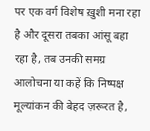पर एक वर्ग विशेष ख़ुशी मना रहा है और दूसरा तबका आंसू बहा रहा है, तब उनकी समग्र आलोचना या कहें कि निष्पक्ष मूल्यांकन की बेहद ज़रूरत है,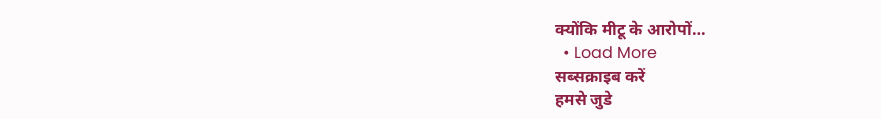क्योंकि मीटू के आरोपों…
  • Load More
सब्सक्राइब करें
हमसे जुडे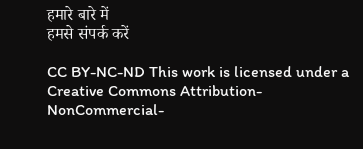हमारे बारे में
हमसे संपर्क करें

CC BY-NC-ND This work is licensed under a Creative Commons Attribution-NonCommercial-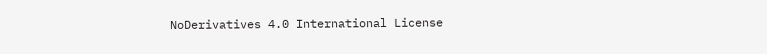NoDerivatives 4.0 International License